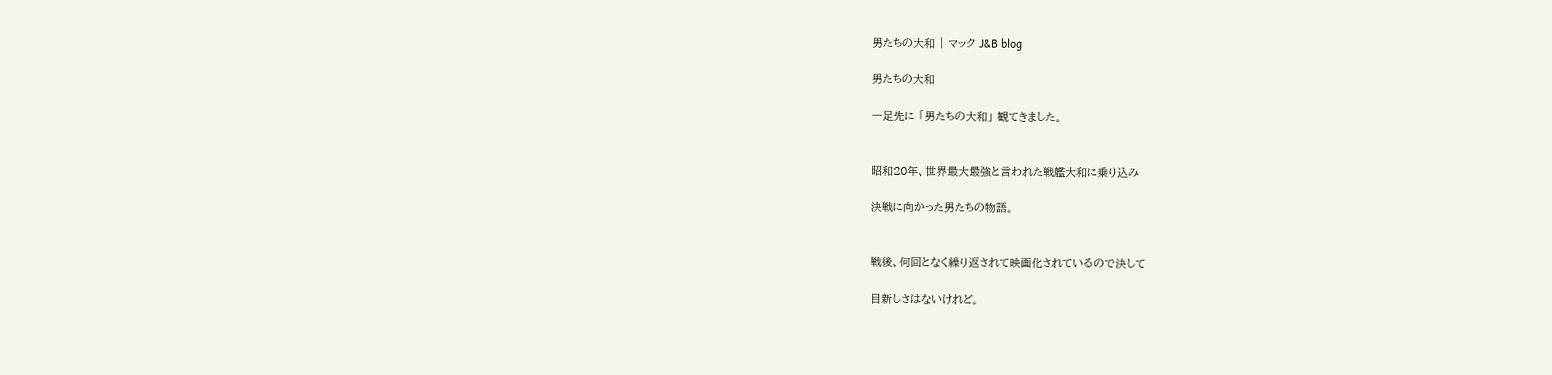男たちの大和 | マック J&B blog

男たちの大和

一足先に 「男たちの大和」 観てきました。


昭和20年、世界最大最強と言われた戦艦大和に乗り込み

決戦に向かった男たちの物語。


戦後、何回となく繰り返されて映画化されているので決して

目新しさはないけれど。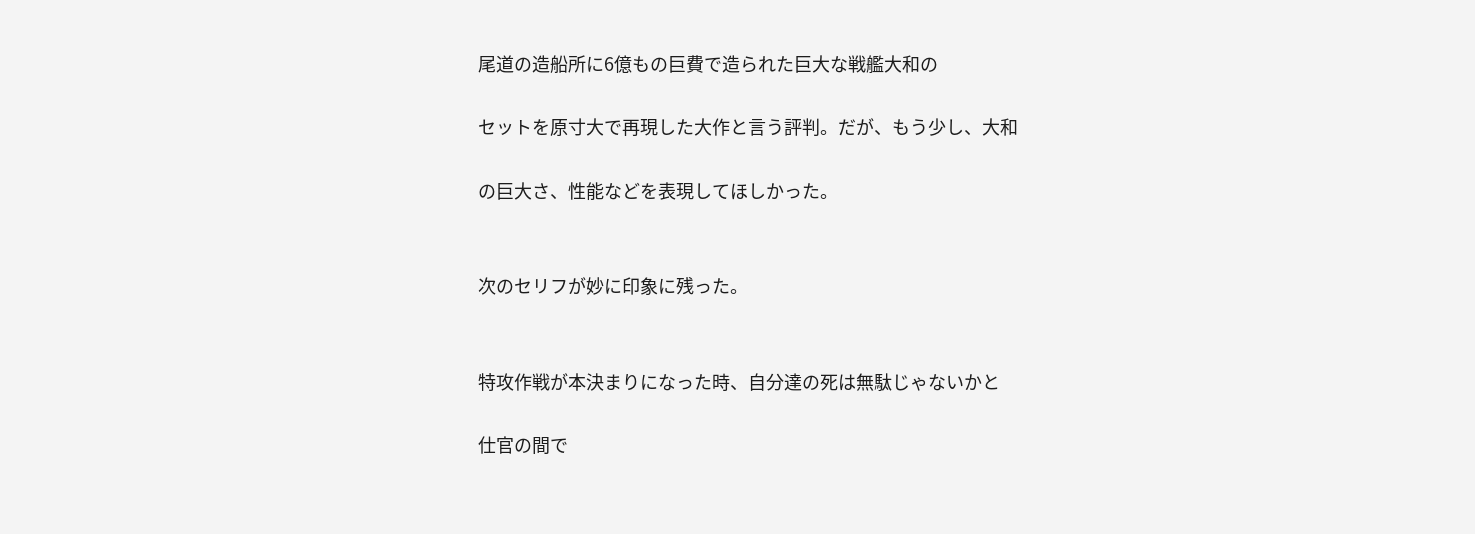尾道の造船所に6億もの巨費で造られた巨大な戦艦大和の

セットを原寸大で再現した大作と言う評判。だが、もう少し、大和

の巨大さ、性能などを表現してほしかった。


次のセリフが妙に印象に残った。


特攻作戦が本決まりになった時、自分達の死は無駄じゃないかと

仕官の間で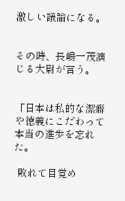激しい議論になる。


その時、長嶋一茂演じる大尉が言う。


「日本は私的な潔癖や徳義にこだわって本当の進歩を忘れた。

 敗れて目覚め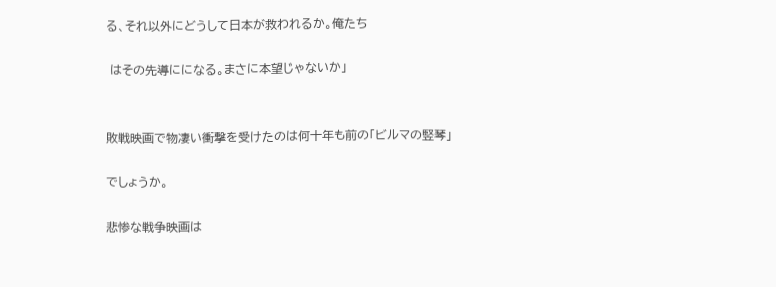る、それ以外にどうして日本が救われるか。俺たち

 はその先導にになる。まさに本望じゃないか」


敗戦映画で物凄い衝撃を受けたのは何十年も前の「ビルマの竪琴」

でしょうか。

悲惨な戦争映画は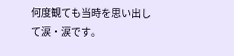何度観ても当時を思い出して涙・涙です。